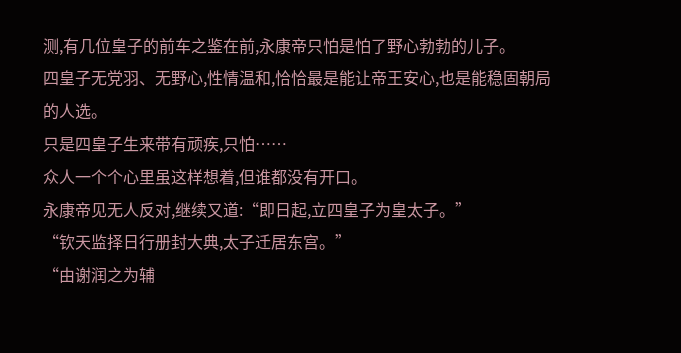测,有几位皇子的前车之鉴在前,永康帝只怕是怕了野心勃勃的儿子。
四皇子无党羽、无野心,性情温和,恰恰最是能让帝王安心,也是能稳固朝局的人选。
只是四皇子生来带有顽疾,只怕……
众人一个个心里虽这样想着,但谁都没有开口。
永康帝见无人反对,继续又道:“即日起,立四皇子为皇太子。”
“钦天监择日行册封大典,太子迁居东宫。”
“由谢润之为辅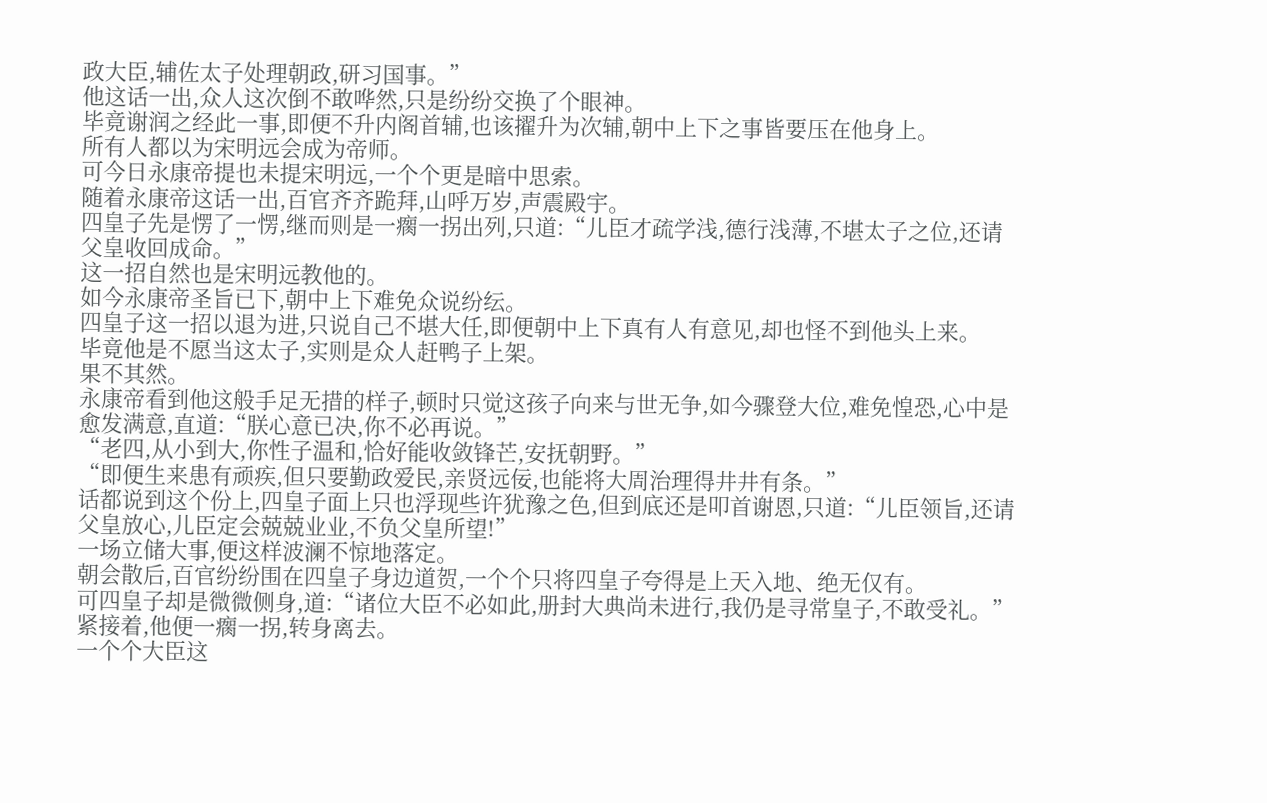政大臣,辅佐太子处理朝政,研习国事。”
他这话一出,众人这次倒不敢哗然,只是纷纷交换了个眼神。
毕竟谢润之经此一事,即便不升内阁首辅,也该擢升为次辅,朝中上下之事皆要压在他身上。
所有人都以为宋明远会成为帝师。
可今日永康帝提也未提宋明远,一个个更是暗中思索。
随着永康帝这话一出,百官齐齐跪拜,山呼万岁,声震殿宇。
四皇子先是愣了一愣,继而则是一瘸一拐出列,只道:“儿臣才疏学浅,德行浅薄,不堪太子之位,还请父皇收回成命。”
这一招自然也是宋明远教他的。
如今永康帝圣旨已下,朝中上下难免众说纷纭。
四皇子这一招以退为进,只说自己不堪大任,即便朝中上下真有人有意见,却也怪不到他头上来。
毕竟他是不愿当这太子,实则是众人赶鸭子上架。
果不其然。
永康帝看到他这般手足无措的样子,顿时只觉这孩子向来与世无争,如今骤登大位,难免惶恐,心中是愈发满意,直道:“朕心意已决,你不必再说。”
“老四,从小到大,你性子温和,恰好能收敛锋芒,安抚朝野。”
“即便生来患有顽疾,但只要勤政爱民,亲贤远佞,也能将大周治理得井井有条。”
话都说到这个份上,四皇子面上只也浮现些许犹豫之色,但到底还是叩首谢恩,只道:“儿臣领旨,还请父皇放心,儿臣定会兢兢业业,不负父皇所望!”
一场立储大事,便这样波澜不惊地落定。
朝会散后,百官纷纷围在四皇子身边道贺,一个个只将四皇子夸得是上天入地、绝无仅有。
可四皇子却是微微侧身,道:“诸位大臣不必如此,册封大典尚未进行,我仍是寻常皇子,不敢受礼。”
紧接着,他便一瘸一拐,转身离去。
一个个大臣这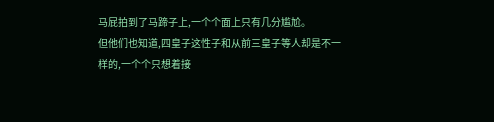马屁拍到了马蹄子上,一个个面上只有几分尴尬。
但他们也知道,四皇子这性子和从前三皇子等人却是不一样的,一个个只想着接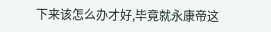下来该怎么办才好,毕竟就永康帝这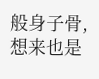般身子骨,想来也是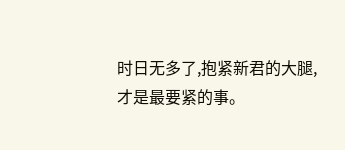时日无多了,抱紧新君的大腿,才是最要紧的事。